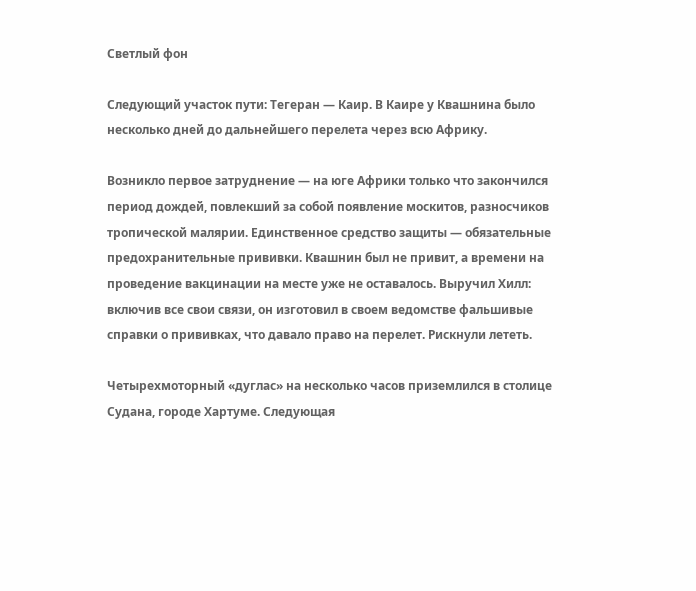Светлый фон

Следующий участок пути: Тегеран — Каир. В Каире у Квашнина было несколько дней до дальнейшего перелета через всю Африку.

Возникло первое затруднение — на юге Африки только что закончился период дождей, повлекший за собой появление москитов, разносчиков тропической малярии. Единственное средство защиты — обязательные предохранительные прививки. Квашнин был не привит, а времени на проведение вакцинации на месте уже не оставалось. Выручил Хилл: включив все свои связи, он изготовил в своем ведомстве фальшивые справки о прививках, что давало право на перелет. Рискнули лететь.

Четырехмоторный «дуглас» на несколько часов приземлился в столице Судана, городе Хартуме. Следующая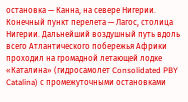остановка — Канна, на севере Нигерии. Конечный пункт перелета — Лагос, столица Нигерии. Дальнейший воздушный путь вдоль всего Атлантического побережья Африки проходил на громадной летающей лодке «Каталина» (гидросамолет Consolidated PBY Catalina) с промежуточными остановками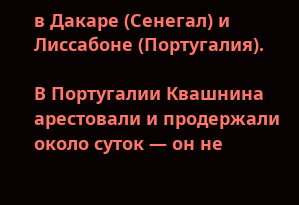в Дакаре (Сенегал) и Лиссабоне (Португалия).

В Португалии Квашнина арестовали и продержали около суток — он не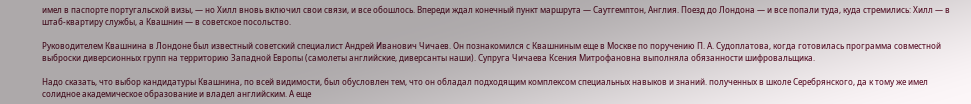имел в паспорте португальской визы, — но Хилл вновь включил свои связи, и все обошлось. Впереди ждал конечный пункт маршрута — Саутгемптон, Англия. Поезд до Лондона — и все попали туда, куда стремились: Хилл — в штаб-квартиру службы, а Квашнин — в советское посольство.

Руководителем Квашнина в Лондоне был известный советский специалист Андрей Иванович Чичаев. Он познакомился с Квашниным еще в Москве по поручению П. А. Судоплатова, когда готовилась программа совместной выброски диверсионных групп на территорию Западной Европы (самолеты английские, диверсанты наши). Супруга Чичаева Ксения Митрофановна выполняла обязанности шифровальщика.

Надо сказать, что выбор кандидатуры Квашнина, по всей видимости, был обусловлен тем, что он обладал подходящим комплексом специальных навыков и знаний. полученных в школе Серебрянского, да к тому же имел солидное академическое образование и владел английским. А еще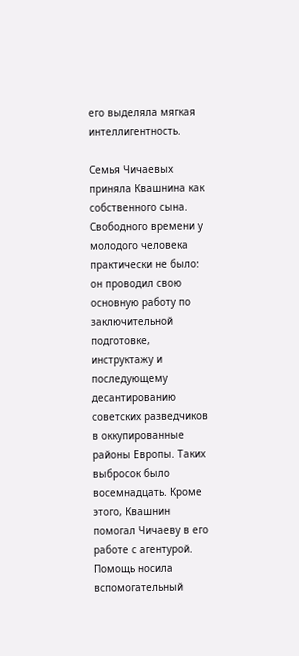его выделяла мягкая интеллигентность.

Семья Чичаевых приняла Квашнина как собственного сына. Свободного времени у молодого человека практически не было: он проводил свою основную работу по заключительной подготовке, инструктажу и последующему десантированию советских разведчиков в оккупированные районы Европы. Таких выбросок было восемнадцать. Кроме этого, Квашнин помогал Чичаеву в его работе с агентурой. Помощь носила вспомогательный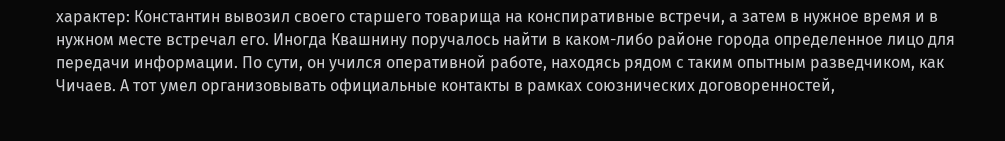характер: Константин вывозил своего старшего товарища на конспиративные встречи, а затем в нужное время и в нужном месте встречал его. Иногда Квашнину поручалось найти в каком-либо районе города определенное лицо для передачи информации. По сути, он учился оперативной работе, находясь рядом с таким опытным разведчиком, как Чичаев. А тот умел организовывать официальные контакты в рамках союзнических договоренностей,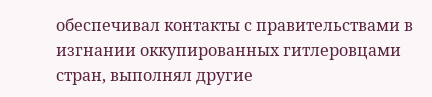обеспечивал контакты с правительствами в изгнании оккупированных гитлеровцами стран, выполнял другие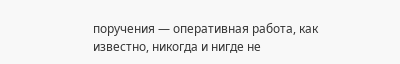поручения — оперативная работа, как известно, никогда и нигде не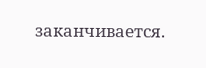заканчивается.